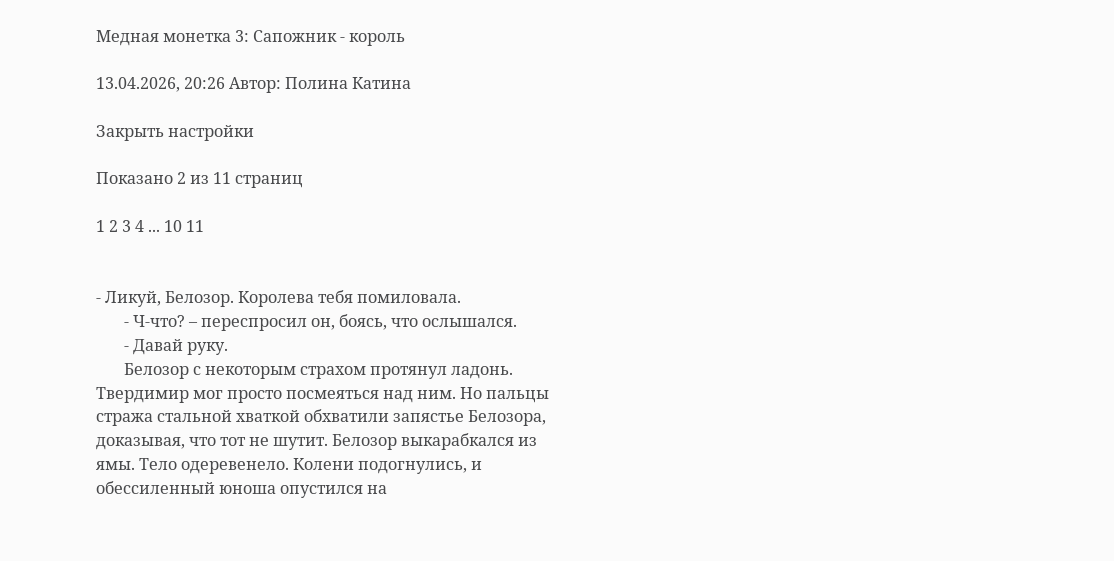Медная монетка 3: Сапожник - король

13.04.2026, 20:26 Автор: Полина Катина

Закрыть настройки

Показано 2 из 11 страниц

1 2 3 4 ... 10 11


- Ликуй, Белозор. Королева тебя помиловала.
       - Ч-что? – переспросил он, боясь, что ослышался.
       - Давай руку.
       Белозор с некоторым страхом протянул ладонь. Твердимир мог просто посмеяться над ним. Но пальцы стража стальной хваткой обхватили запястье Белозора, доказывая, что тот не шутит. Белозор выкарабкался из ямы. Тело одеревенело. Колени подогнулись, и обессиленный юноша опустился на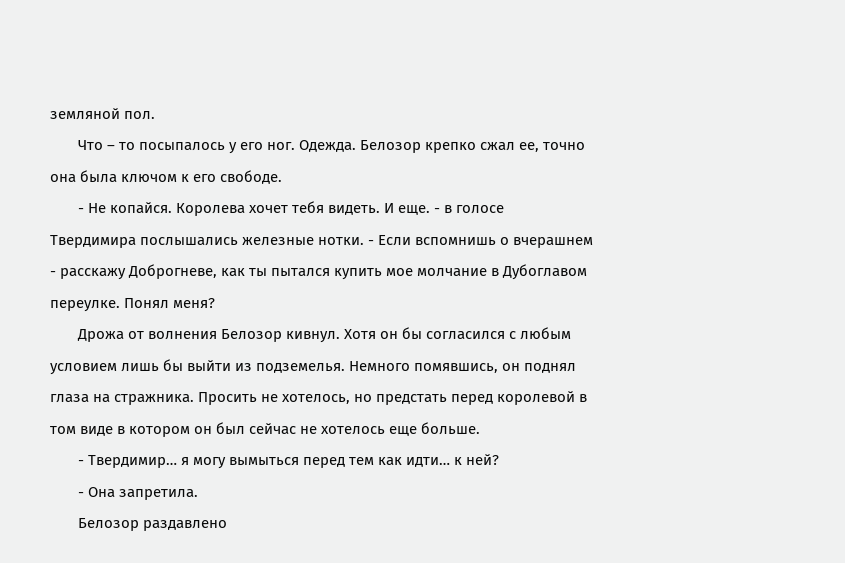земляной пол.
       Что – то посыпалось у его ног. Одежда. Белозор крепко сжал ее, точно она была ключом к его свободе.
       - Не копайся. Королева хочет тебя видеть. И еще. - в голосе Твердимира послышались железные нотки. - Если вспомнишь о вчерашнем - расскажу Доброгневе, как ты пытался купить мое молчание в Дубоглавом переулке. Понял меня?
       Дрожа от волнения Белозор кивнул. Хотя он бы согласился с любым условием лишь бы выйти из подземелья. Немного помявшись, он поднял глаза на стражника. Просить не хотелось, но предстать перед королевой в том виде в котором он был сейчас не хотелось еще больше.
       - Твердимир… я могу вымыться перед тем как идти… к ней?
       - Она запретила.
       Белозор раздавлено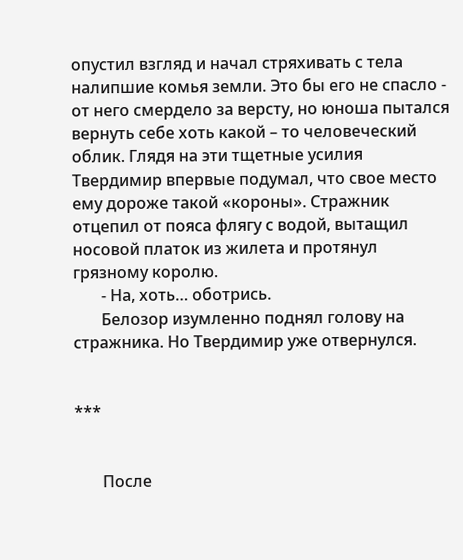опустил взгляд и начал стряхивать с тела налипшие комья земли. Это бы его не спасло - от него смердело за версту, но юноша пытался вернуть себе хоть какой – то человеческий облик. Глядя на эти тщетные усилия Твердимир впервые подумал, что свое место ему дороже такой «короны». Стражник отцепил от пояса флягу с водой, вытащил носовой платок из жилета и протянул грязному королю.
       - На, хоть… оботрись.
       Белозор изумленно поднял голову на стражника. Но Твердимир уже отвернулся.


***


       После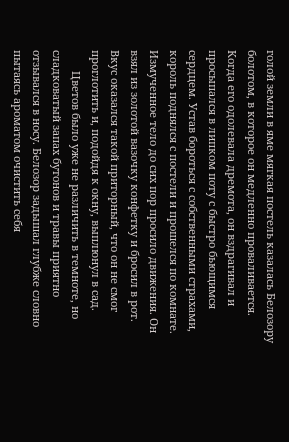голой земли в яме мягкая постель казалась Белозору болотом, в которое он медленно проваливается. Когда его одолевала дремота, он вздрагивал и просыпался в липком поту с быстро бьющимся сердцем. Устав бороться с собственными страхами, король поднялся с постели и прошелся по комнате. Измученное тело до сих пор просило движения. Он взял из золотой вазочку конфетку и бросил в рот. Вкус оказался такой приторный, что он не смог проглотить и, подойдя к окну, выплюнул в сад.
       Цветов было уже не различить в темноте, но сладковатый запах бутонов и травы приятно отзывался в носу. Белозор задышал глубже словно пытаясь ароматом очистить себя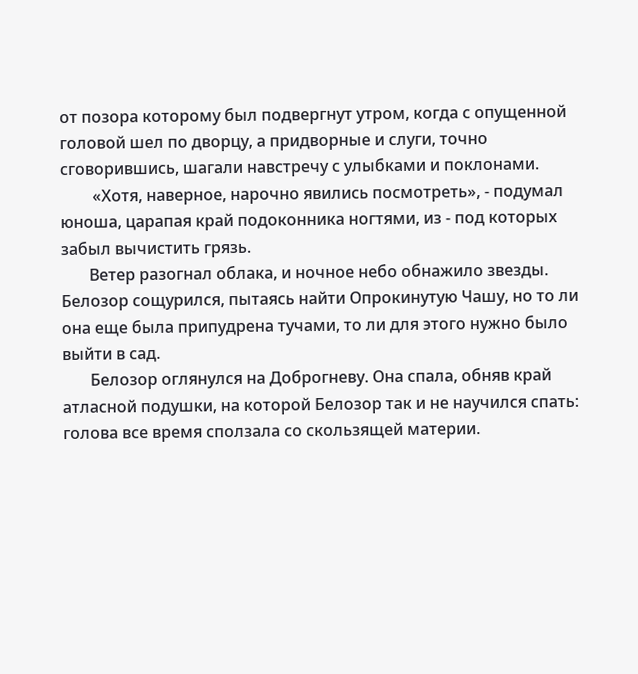от позора которому был подвергнут утром, когда с опущенной головой шел по дворцу, а придворные и слуги, точно сговорившись, шагали навстречу с улыбками и поклонами.
        «Хотя, наверное, нарочно явились посмотреть», - подумал юноша, царапая край подоконника ногтями, из - под которых забыл вычистить грязь.
       Ветер разогнал облака, и ночное небо обнажило звезды. Белозор сощурился, пытаясь найти Опрокинутую Чашу, но то ли она еще была припудрена тучами, то ли для этого нужно было выйти в сад.
       Белозор оглянулся на Доброгневу. Она спала, обняв край атласной подушки, на которой Белозор так и не научился спать: голова все время сползала со скользящей материи.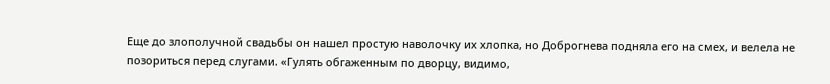Еще до злополучной свадьбы он нашел простую наволочку их хлопка, но Доброгнева подняла его на смех, и велела не позориться перед слугами. «Гулять обгаженным по дворцу, видимо,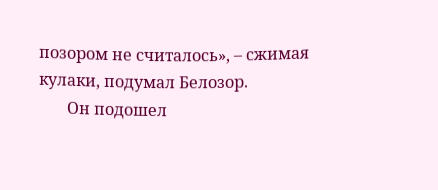позором не считалось», – сжимая кулаки, подумал Белозор.
       Он подошел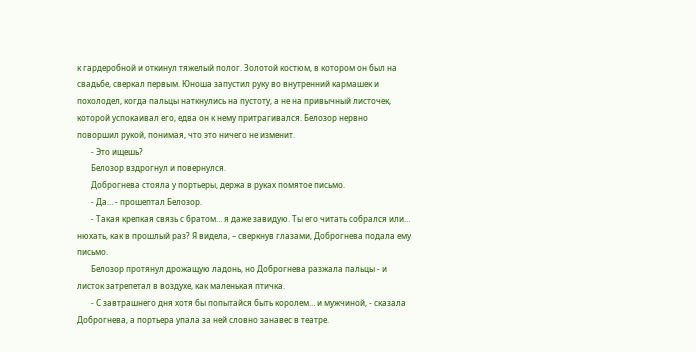к гардеробной и откинул тяжелый полог. Золотой костюм, в котором он был на свадьбе, сверкал первым. Юноша запустил руку во внутренний кармашек и похолодел, когда пальцы наткнулись на пустоту, а не на привычный листочек, которой успокаивал его, едва он к нему притрагивался. Белозор нервно поворшил рукой, понимая, что это ничего не изменит.
       - Это ищешь?
       Белозор вздрогнул и повернулся.
       Доброгнева стояла у портьеры, держа в руках помятое письмо.
       - Да… - прошептал Белозор.
       - Такая крепкая связь с братом… я даже завидую. Ты его читать собрался или… нюхать, как в прошлый раз? Я видела, – сверкнув глазами, Доброгнева подала ему письмо.
       Белозор протянул дрожащую ладонь, но Доброгнева разжала пальцы - и листок затрепетал в воздухе, как маленькая птичка.
       - С завтрашнего дня хотя бы попытайся быть королем… и мужчиной, - сказала Доброгнева, а портьера упала за ней словно занавес в театре.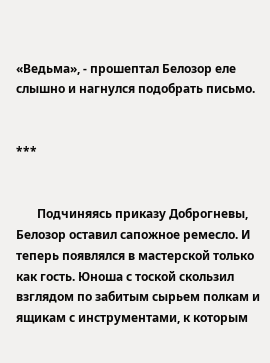«Ведьма», - прошептал Белозор еле слышно и нагнулся подобрать письмо.


***


       Подчиняясь приказу Доброгневы, Белозор оставил сапожное ремесло. И теперь появлялся в мастерской только как гость. Юноша с тоской скользил взглядом по забитым сырьем полкам и ящикам с инструментами, к которым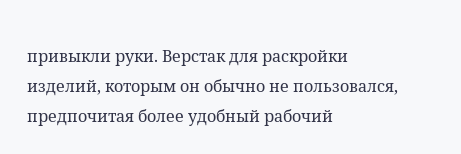привыкли руки. Верстак для раскройки изделий, которым он обычно не пользовался, предпочитая более удобный рабочий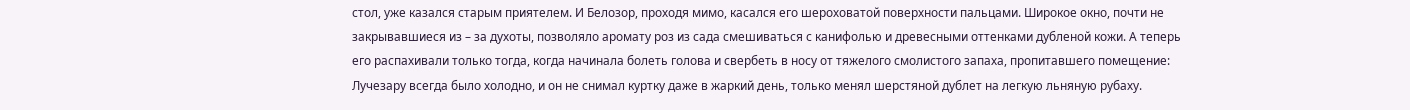стол, уже казался старым приятелем. И Белозор, проходя мимо, касался его шероховатой поверхности пальцами. Широкое окно, почти не закрывавшиеся из – за духоты, позволяло аромату роз из сада смешиваться с канифолью и древесными оттенками дубленой кожи. А теперь его распахивали только тогда, когда начинала болеть голова и свербеть в носу от тяжелого смолистого запаха, пропитавшего помещение: Лучезару всегда было холодно, и он не снимал куртку даже в жаркий день, только менял шерстяной дублет на легкую льняную рубаху.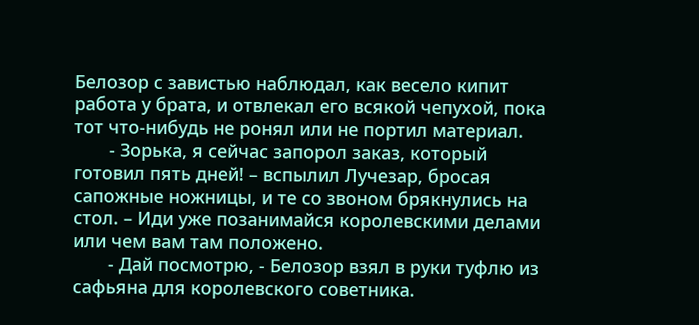Белозор с завистью наблюдал, как весело кипит работа у брата, и отвлекал его всякой чепухой, пока тот что-нибудь не ронял или не портил материал.
       - Зорька, я сейчас запорол заказ, который готовил пять дней! – вспылил Лучезар, бросая сапожные ножницы, и те со звоном брякнулись на стол. – Иди уже позанимайся королевскими делами или чем вам там положено.
       - Дай посмотрю, - Белозор взял в руки туфлю из сафьяна для королевского советника.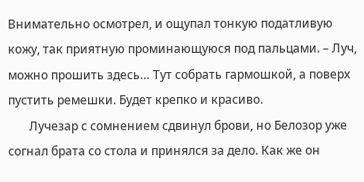Внимательно осмотрел, и ощупал тонкую податливую кожу, так приятную проминающуюся под пальцами. – Луч, можно прошить здесь… Тут собрать гармошкой, а поверх пустить ремешки. Будет крепко и красиво.
       Лучезар с сомнением сдвинул брови, но Белозор уже согнал брата со стола и принялся за дело. Как же он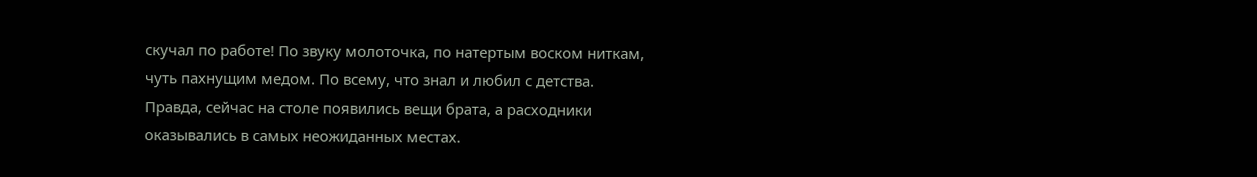скучал по работе! По звуку молоточка, по натертым воском ниткам, чуть пахнущим медом. По всему, что знал и любил с детства. Правда, сейчас на столе появились вещи брата, а расходники оказывались в самых неожиданных местах.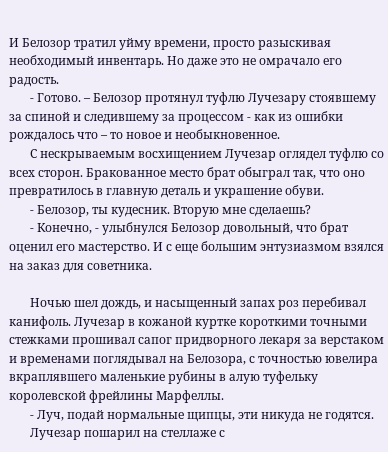И Белозор тратил уйму времени, просто разыскивая необходимый инвентарь. Но даже это не омрачало его радость.
       - Готово. – Белозор протянул туфлю Лучезару стоявшему за спиной и следившему за процессом - как из ошибки рождалось что – то новое и необыкновенное.
       С нескрываемым восхищением Лучезар оглядел туфлю со всех сторон. Бракованное место брат обыграл так, что оно превратилось в главную деталь и украшение обуви.
       - Белозор, ты кудесник. Вторую мне сделаешь?
       - Конечно, - улыбнулся Белозор довольный, что брат оценил его мастерство. И с еще большим энтузиазмом взялся на заказ для советника.

       Ночью шел дождь, и насыщенный запах роз перебивал канифоль. Лучезар в кожаной куртке короткими точными стежками прошивал сапог придворного лекаря за верстаком и временами поглядывал на Белозора, с точностью ювелира вкраплявшего маленькие рубины в алую туфельку королевской фрейлины Марфеллы.
       - Луч, подай нормальные щипцы, эти никуда не годятся.
       Лучезар пошарил на стеллаже с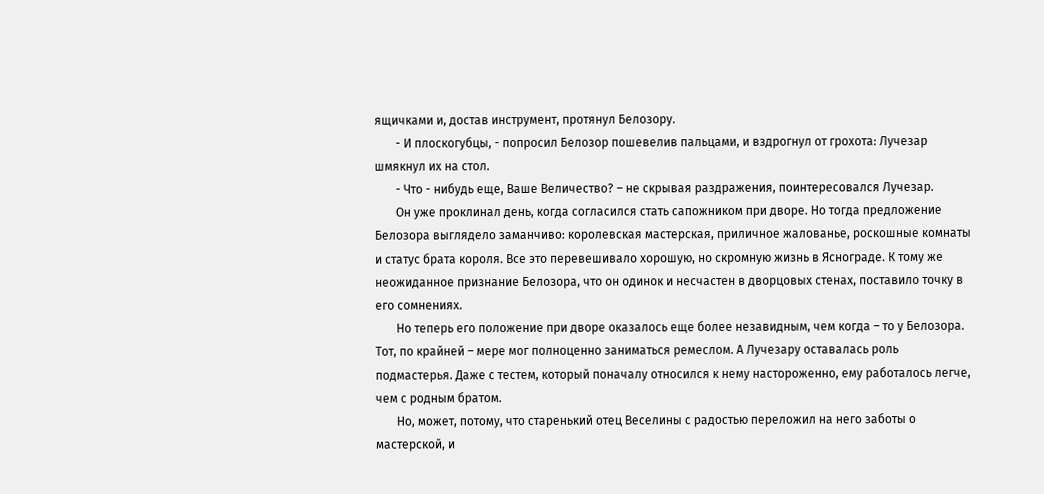ящичками и, достав инструмент, протянул Белозору.
       - И плоскогубцы, - попросил Белозор пошевелив пальцами, и вздрогнул от грохота: Лучезар шмякнул их на стол.
       - Что - нибудь еще, Ваше Величество? – не скрывая раздражения, поинтересовался Лучезар.
       Он уже проклинал день, когда согласился стать сапожником при дворе. Но тогда предложение Белозора выглядело заманчиво: королевская мастерская, приличное жалованье, роскошные комнаты и статус брата короля. Все это перевешивало хорошую, но скромную жизнь в Яснограде. К тому же неожиданное признание Белозора, что он одинок и несчастен в дворцовых стенах, поставило точку в его сомнениях.
       Но теперь его положение при дворе оказалось еще более незавидным, чем когда – то у Белозора. Тот, по крайней – мере мог полноценно заниматься ремеслом. А Лучезару оставалась роль подмастерья. Даже с тестем, который поначалу относился к нему настороженно, ему работалось легче, чем с родным братом.
       Но, может, потому, что старенький отец Веселины с радостью переложил на него заботы о мастерской, и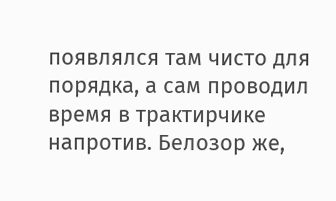появлялся там чисто для порядка, а сам проводил время в трактирчике напротив. Белозор же,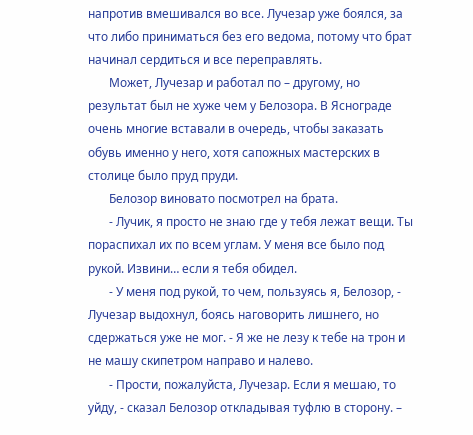напротив вмешивался во все. Лучезар уже боялся, за что либо приниматься без его ведома, потому что брат начинал сердиться и все переправлять.
       Может, Лучезар и работал по – другому, но результат был не хуже чем у Белозора. В Яснограде очень многие вставали в очередь, чтобы заказать обувь именно у него, хотя сапожных мастерских в столице было пруд пруди.
       Белозор виновато посмотрел на брата.
       - Лучик, я просто не знаю где у тебя лежат вещи. Ты пораспихал их по всем углам. У меня все было под рукой. Извини… если я тебя обидел.
       - У меня под рукой, то чем, пользуясь я, Белозор, - Лучезар выдохнул, боясь наговорить лишнего, но сдержаться уже не мог. - Я же не лезу к тебе на трон и не машу скипетром направо и налево.
       - Прости, пожалуйста, Лучезар. Если я мешаю, то уйду, - сказал Белозор откладывая туфлю в сторону. –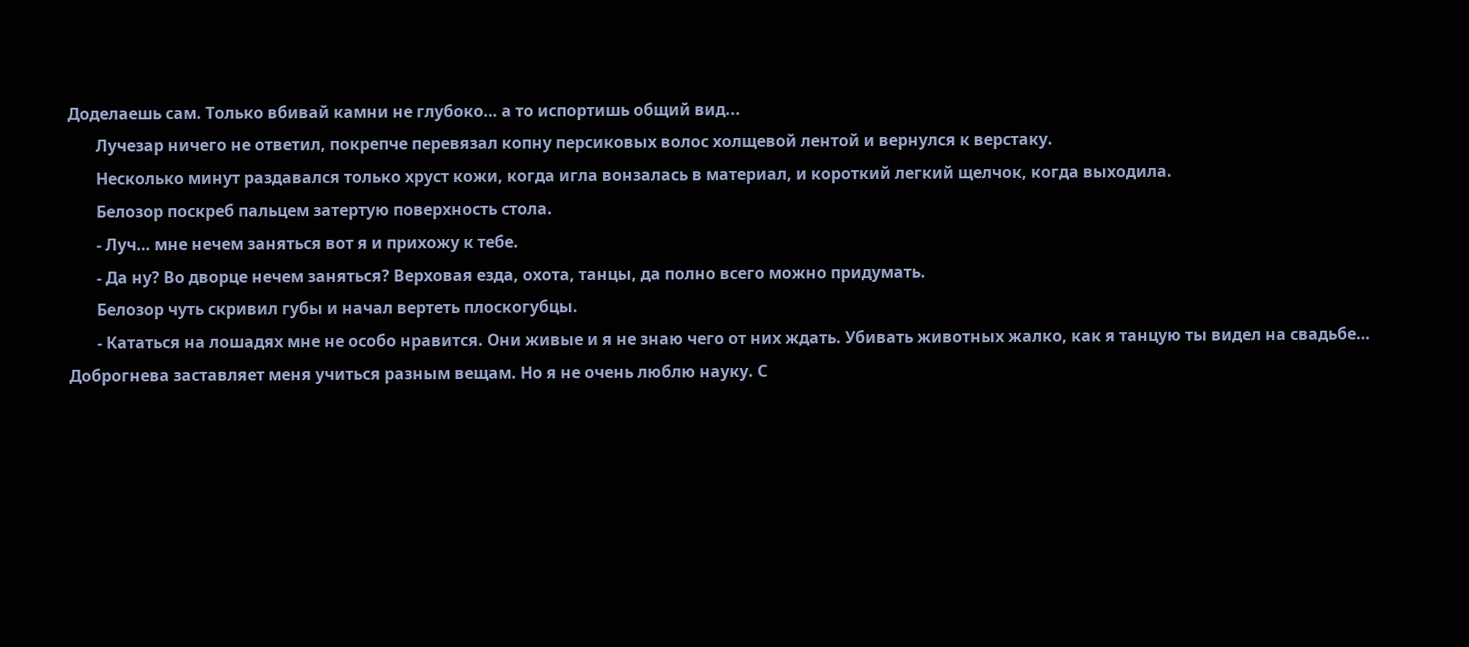Доделаешь сам. Только вбивай камни не глубоко… а то испортишь общий вид...
       Лучезар ничего не ответил, покрепче перевязал копну персиковых волос холщевой лентой и вернулся к верстаку.
       Несколько минут раздавался только хруст кожи, когда игла вонзалась в материал, и короткий легкий щелчок, когда выходила.
       Белозор поскреб пальцем затертую поверхность стола.
       - Луч… мне нечем заняться вот я и прихожу к тебе.
       - Да ну? Во дворце нечем заняться? Верховая езда, охота, танцы, да полно всего можно придумать.
       Белозор чуть скривил губы и начал вертеть плоскогубцы.
       - Кататься на лошадях мне не особо нравится. Они живые и я не знаю чего от них ждать. Убивать животных жалко, как я танцую ты видел на свадьбе… Доброгнева заставляет меня учиться разным вещам. Но я не очень люблю науку. С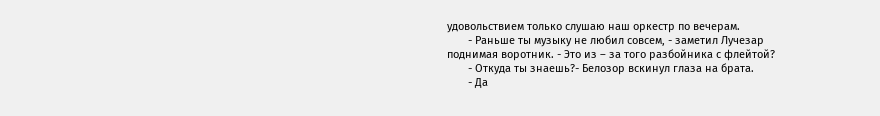удовольствием только слушаю наш оркестр по вечерам.
       - Раньше ты музыку не любил совсем, - заметил Лучезар поднимая воротник. - Это из – за того разбойника с флейтой?
       - Откуда ты знаешь?- Белозор вскинул глаза на брата.
       - Да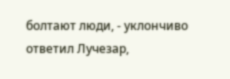болтают люди, - уклончиво ответил Лучезар,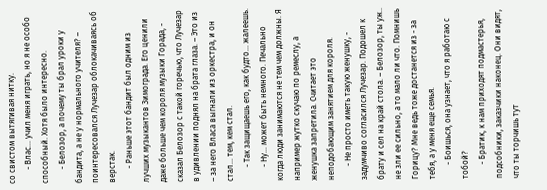со свистом вытягивая нитку.
       - Влас… учил меня играть, но я не особо способный. Хотя было интересно.
       - Белозор, а почему ты брал уроки у бандита, а не у нормального учителя? – поинтересовался Лучезар облокачиваясь об верстак.
       - Раньше этот бандит был одним из лучших музыкантов Зимограда. Его ценили даже больше чем короля музыки Горада, - сказал Белозор с такой горечью, что Лучезар в удивлении поднял на брата глаза. – Это из – за него Власа выгнали из оркестра, и он стал… тем, кем стал.
       - Так защищаешь его, как будто… жалеешь.
       - Ну… может быть немного. Печально когда люди занимаются не тем чем должны. Я например жутко скучаю по ремеслу, а женушка запретила. Считает это неподобающим занятием для короля.
       - Не просто иметь такую женушку, - задумчиво согласился Лучезар. Подошел к брату и сел на край стола. – Белозор, ты уж.. не зли ее сильно, а то мало ли что. Помнишь Горицу? Мне ведь тоже достанется из - за тебя, а у меня еще семья.
       - Боишься, она узнает, что я работаю с тобой?
       - Братик, к нам приходят подмастерья, подсобники, заказчики наконец. Они видят, что ты торчишь тут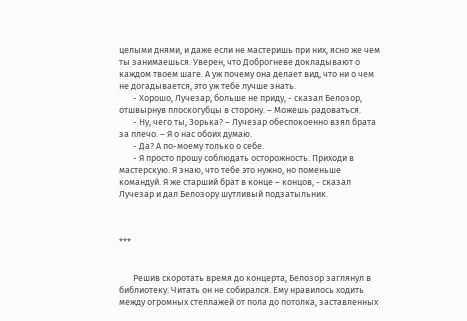целыми днями, и даже если не мастеришь при них, ясно же чем ты занимаешься. Уверен, что Доброгневе докладывают о каждом твоем шаге. А уж почему она делает вид, что ни о чем не догадывается, это уж тебе лучше знать.
       - Хорошо, Лучезар, больше не приду, - сказал Белозор, отшвырнув плоскогубцы в сторону. – Можешь радоваться.
       - Ну, чего ты, Зорька? – Лучезар обеспокоенно взял брата за плечо. – Я о нас обоих думаю.
       - Да? А по-моему только о себе.
       - Я просто прошу соблюдать осторожность. Приходи в мастерскую. Я знаю, что тебе это нужно, но поменьше командуй. Я же старший брат в конце – концов, - сказал Лучезар и дал Белозору шутливый подзатыльник.



***


       Решив скоротать время до концерта, Белозор заглянул в библиотеку. Читать он не собирался. Ему нравилось ходить между огромных стеллажей от пола до потолка, заставленных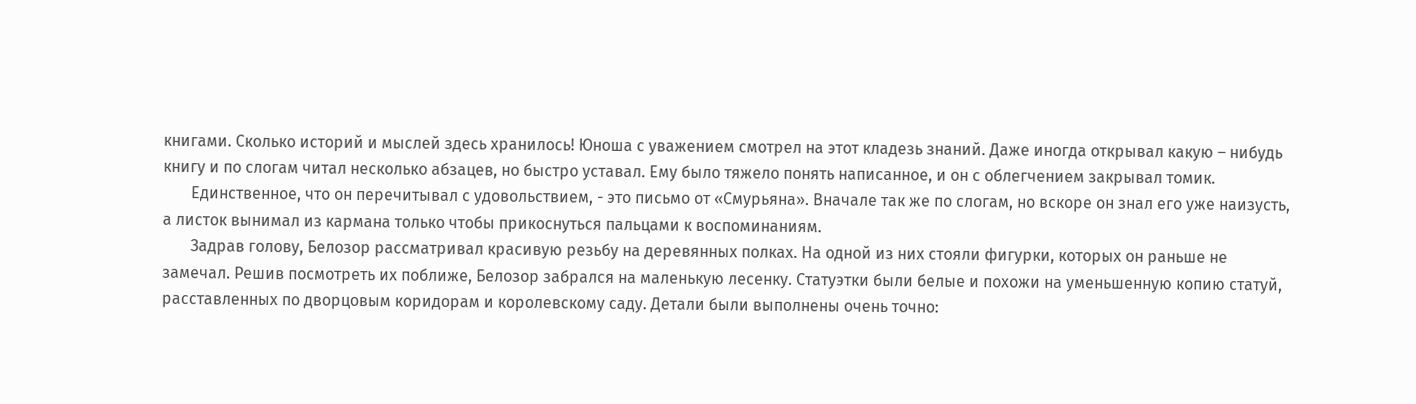книгами. Сколько историй и мыслей здесь хранилось! Юноша с уважением смотрел на этот кладезь знаний. Даже иногда открывал какую – нибудь книгу и по слогам читал несколько абзацев, но быстро уставал. Ему было тяжело понять написанное, и он с облегчением закрывал томик.
       Единственное, что он перечитывал с удовольствием, - это письмо от «Смурьяна». Вначале так же по слогам, но вскоре он знал его уже наизусть, а листок вынимал из кармана только чтобы прикоснуться пальцами к воспоминаниям.
       Задрав голову, Белозор рассматривал красивую резьбу на деревянных полках. На одной из них стояли фигурки, которых он раньше не замечал. Решив посмотреть их поближе, Белозор забрался на маленькую лесенку. Статуэтки были белые и похожи на уменьшенную копию статуй, расставленных по дворцовым коридорам и королевскому саду. Детали были выполнены очень точно: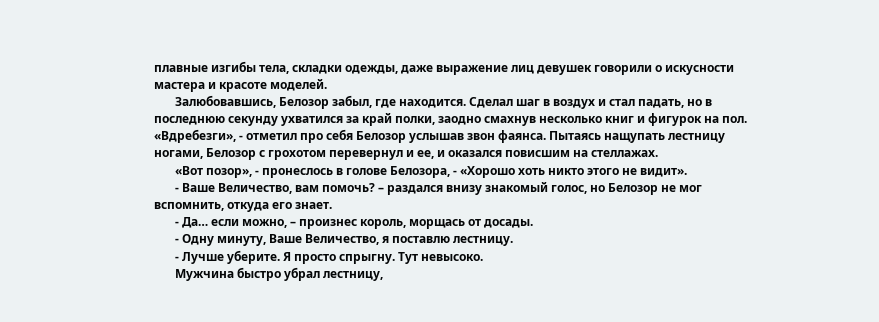плавные изгибы тела, складки одежды, даже выражение лиц девушек говорили о искусности мастера и красоте моделей.
       Залюбовавшись, Белозор забыл, где находится. Сделал шаг в воздух и стал падать, но в последнюю секунду ухватился за край полки, заодно смахнув несколько книг и фигурок на пол. «Вдребезги», - отметил про себя Белозор услышав звон фаянса. Пытаясь нащупать лестницу ногами, Белозор с грохотом перевернул и ее, и оказался повисшим на стеллажах.
       «Вот позор», - пронеслось в голове Белозора, - «Хорошо хоть никто этого не видит».
       - Ваше Величество, вам помочь? – раздался внизу знакомый голос, но Белозор не мог вспомнить, откуда его знает.
       - Да… если можно, – произнес король, морщась от досады.
       - Одну минуту, Ваше Величество, я поставлю лестницу.
       - Лучше уберите. Я просто спрыгну. Тут невысоко.
       Мужчина быстро убрал лестницу,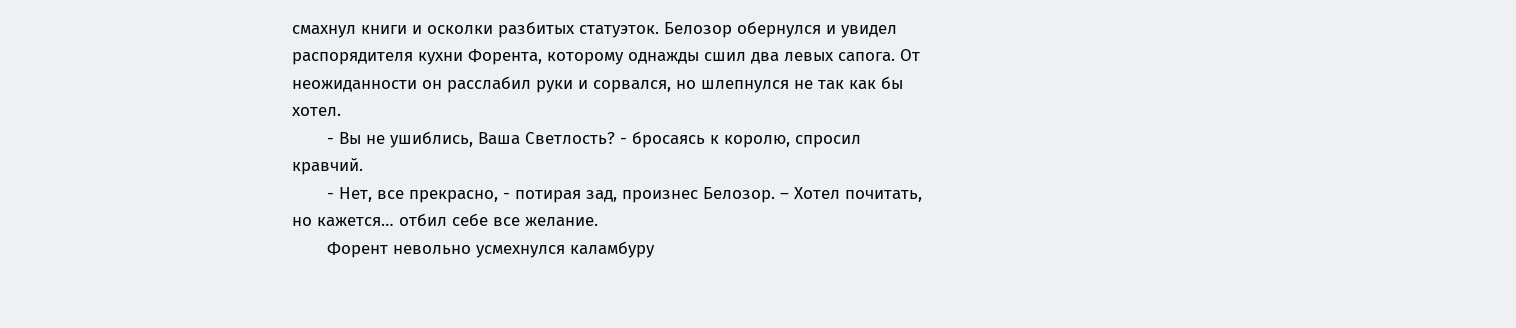смахнул книги и осколки разбитых статуэток. Белозор обернулся и увидел распорядителя кухни Форента, которому однажды сшил два левых сапога. От неожиданности он расслабил руки и сорвался, но шлепнулся не так как бы хотел.
       - Вы не ушиблись, Ваша Светлость? - бросаясь к королю, спросил кравчий.
       - Нет, все прекрасно, - потирая зад, произнес Белозор. – Хотел почитать, но кажется… отбил себе все желание.
       Форент невольно усмехнулся каламбуру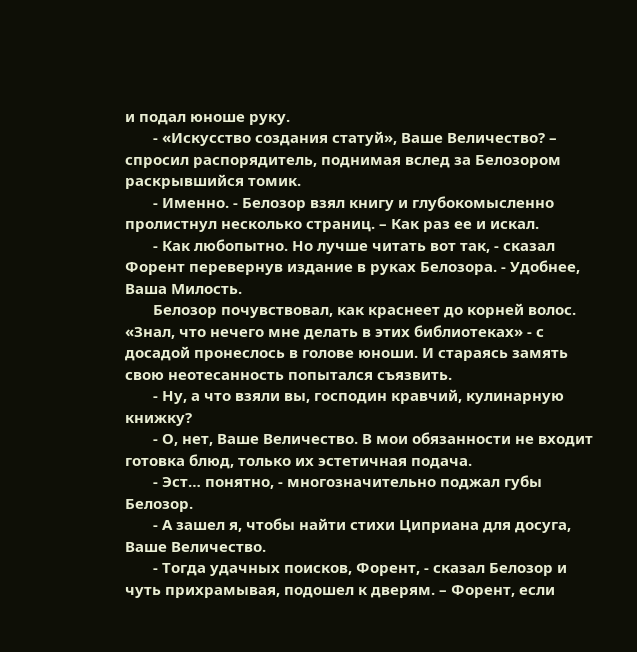и подал юноше руку.
       - «Искусство создания статуй», Ваше Величество? – спросил распорядитель, поднимая вслед за Белозором раскрывшийся томик.
       - Именно. - Белозор взял книгу и глубокомысленно пролистнул несколько страниц. – Как раз ее и искал.
       - Как любопытно. Но лучше читать вот так, - сказал Форент перевернув издание в руках Белозора. - Удобнее, Ваша Милость.
       Белозор почувствовал, как краснеет до корней волос. «Знал, что нечего мне делать в этих библиотеках» - с досадой пронеслось в голове юноши. И стараясь замять свою неотесанность попытался съязвить.
       - Ну, а что взяли вы, господин кравчий, кулинарную книжку?
       - О, нет, Ваше Величество. В мои обязанности не входит готовка блюд, только их эстетичная подача.
       - Эст… понятно, - многозначительно поджал губы Белозор.
       - А зашел я, чтобы найти стихи Циприана для досуга, Ваше Величество.
       - Тогда удачных поисков, Форент, - сказал Белозор и чуть прихрамывая, подошел к дверям. – Форент, если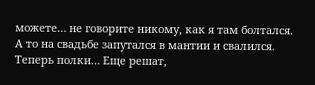можете… не говорите никому, как я там болтался. А то на свадьбе запутался в мантии и свалился. Теперь полки… Еще решат,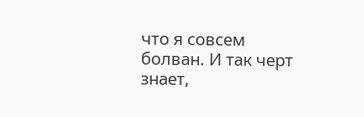что я совсем болван. И так черт знает,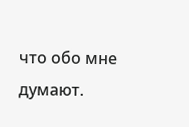что обо мне думают.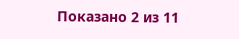Показано 2 из 11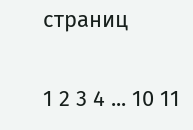страниц

1 2 3 4 ... 10 11